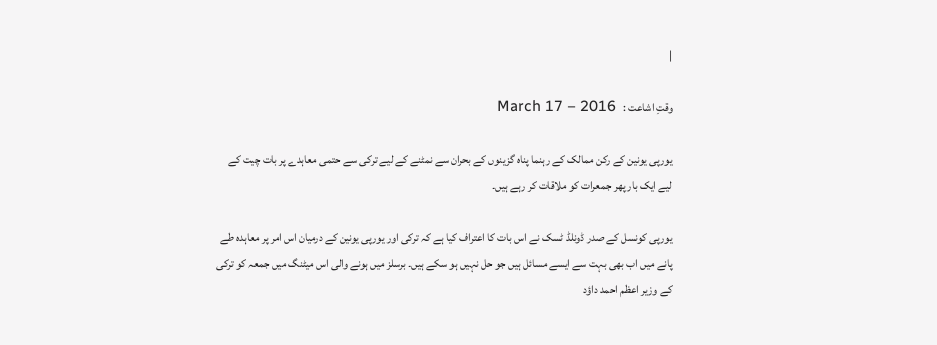|

وقتِ اشاعت :   March 17 – 2016

یورپی یونین کے رکن ممالک کے رہنما پناہ گزینوں کے بحران سے نمٹنے کے لیے ترکی سے حتمی معاہدے پر بات چیت کے لیے ایک بار پھر جمعرات کو ملاقات کر رہے ہیں۔

یورپی کونسل کے صدر ڈونلڈ ٹسک نے اس بات کا اعتراف کیا ہے کہ ترکی اور یورپی یونین کے درمیان اس امر پر معاہدہ طے پانے میں اب بھی بہت سے ایسے مسائل ہیں جو حل نہیں ہو سکے ہیں۔ برسلز میں ہونے والی اس میٹنگ میں جمعہ کو ترکی کے وزیر اعظم احمد داؤد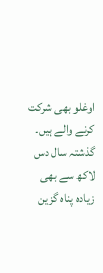اوغلو بھی شرکت کرنے والے ہیں۔ گذشتہ سال دس لاکھ سے بھی زیادہ پناہ گزین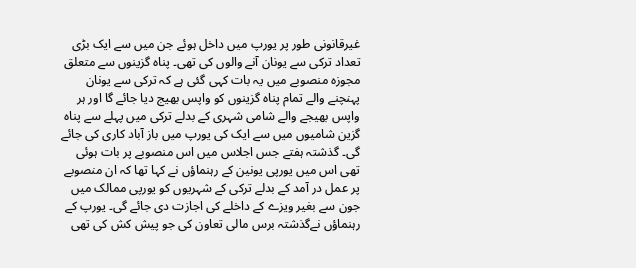غیرقانونی طور پر یورپ میں داخل ہوئے جن میں سے ایک بڑی تعداد ترکی سے یونان آنے والوں کی تھی۔ پناہ گزینوں سے متعلق مجوزہ منصوبے میں یہ بات کہی گئی ہے کہ ترکی سے یونان پہنچنے والے تمام پناہ گزينوں کو واپس بھیج دیا جائے گا اور ہر واپس بھیجے والے شامی شہری کے بدلے ترکی میں پہلے سے پناہ گزین شامیوں میں سے ایک کی یورپ میں باز آباد کاری کی جائے گی۔ گذشتہ ہفتے جس اجلاس میں اس منصوبے پر بات ہوئی تھی اس میں یورپی یونین کے رہنماؤں نے کہا تھا کہ ان منصوبے پر عمل در آمد کے بدلے ترکی کے شہریوں کو یورپی ممالک میں جون سے بغیر ویزے کے داخلے کی اجازت دی جائے گی۔ یورپ کے رہنماؤں نےگذشتہ برس مالی تعاون کی جو پیش کش کی تھی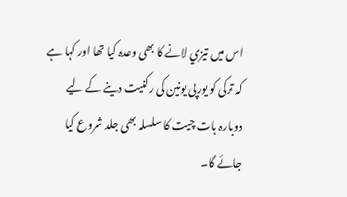اس میں تيزي لانے کا بھی وعدہ کیا تھا اور کہا ہے کہ ترکی کو یورپی یونین کی رکنیت دینے کے لیے دوبارہ بات چیت کا سلسلہ بھی جلد شروع کیا جائے گا۔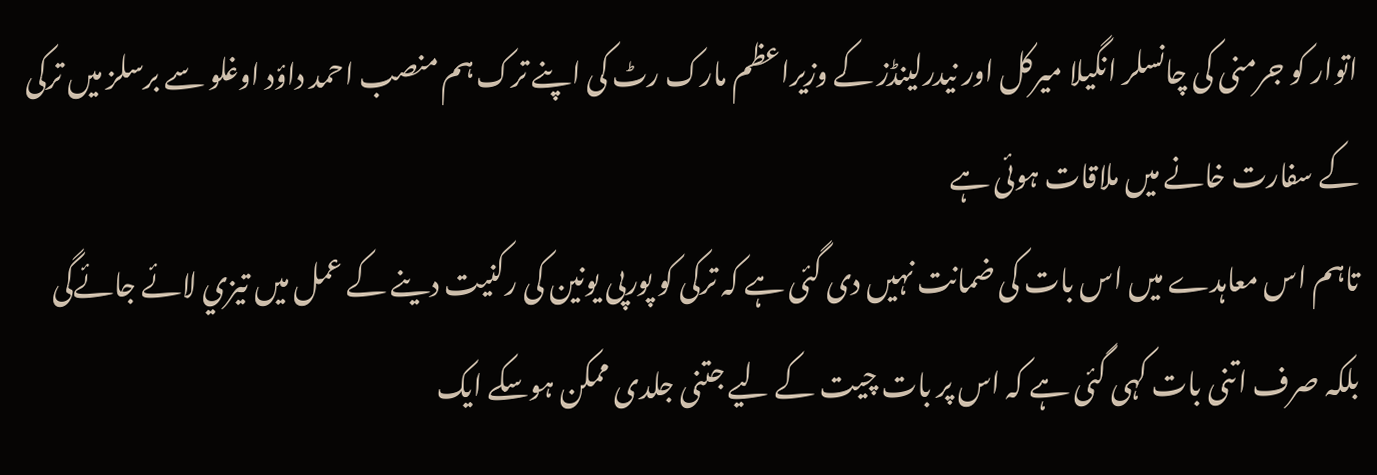اتوار کو جرمنی کی چانسلر انگیلا میرکل اور نیدرلینڈز کے وزیراعظم مارک رٹ کی اپنے ترک ہم منصب احمد داؤد اوغلو سے برسلز میں ترکی کے سفارت خانے میں ملاقات ہوئی ہے
تاہم اس معاہدے میں اس بات کی ضمانت نہیں دی گئی ہے کہ ترکی کو پورپی یونین کی رکنیت دینے کے عمل میں تیزي لائے جائےگی بلکہ صرف اتنی بات کہی گئی ہے کہ اس پر بات چیت کے لیے جتنی جلدی ممکن ہوسکے ایک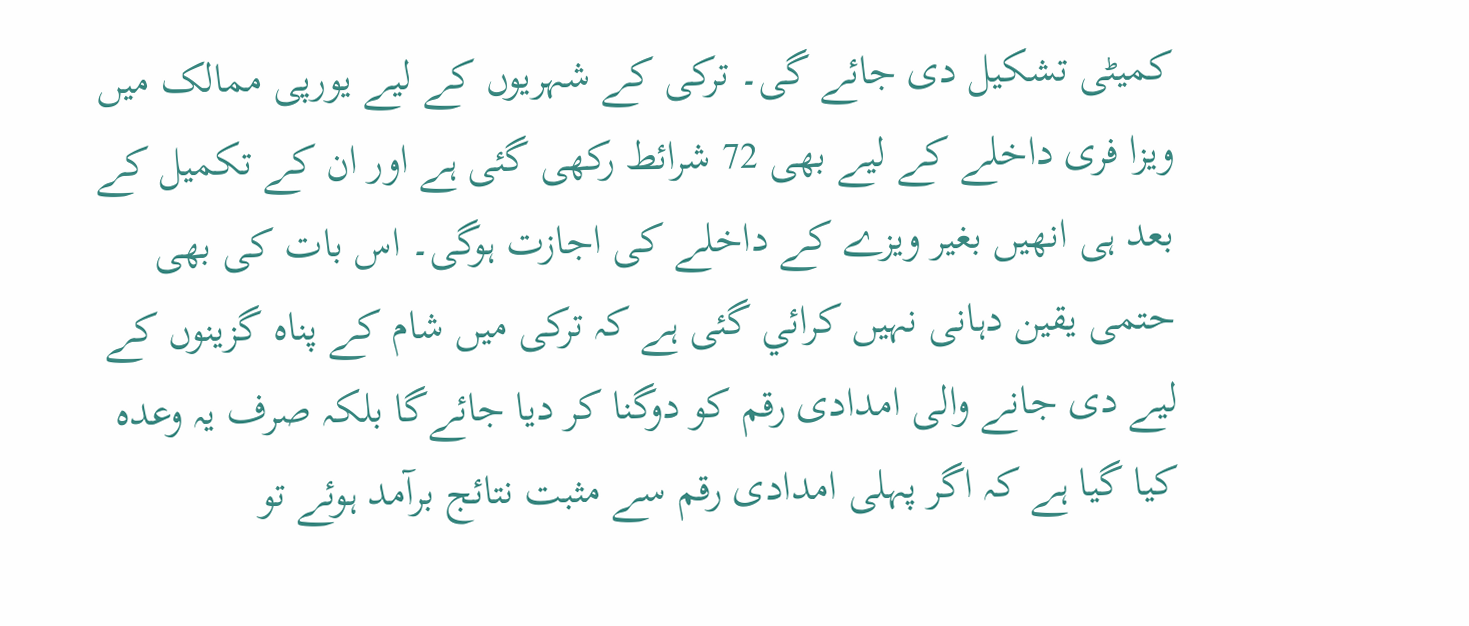کمیٹی تشکیل دی جائے گی۔ ترکی کے شہریوں کے لیے یورپی ممالک میں ویزا فری داخلے کے لیے بھی 72 شرائط رکھی گئی ہے اور ان کے تکمیل کے بعد ہی انھیں بغیر ویزے کے داخلے کی اجازت ہوگی۔ اس بات کی بھی حتمی یقین دہانی نہیں کرائي گئی ہے کہ ترکی میں شام کے پناہ گزینوں کے لیے دی جانے والی امدادی رقم کو دوگنا کر دیا جائےگا بلکہ صرف یہ وعدہ کیا گیا ہے کہ اگر پہلی امدادی رقم سے مثبت نتائج برآمد ہوئے تو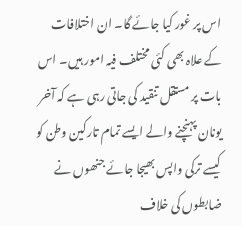اس پر غور کیا جائے گا۔ ان اختلافات کے علاہ بھی کئی مختلف فیہ امور ہیں۔ اس بات پر مستقل تنقید کی جاتی رہی ہے کہ آخر یونان پہنچنے والے ایسے تمام تارکین وطن کو کیسے ترکی واپس بھیجا جائے جنھوں نے ضابطوں کی خلاف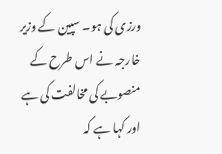ورزی کی ہو۔ سپین کے وزیر خارجہ نے اس طرح کے منصوبے کی مخالفت کی ہے اور کہا ہے کہ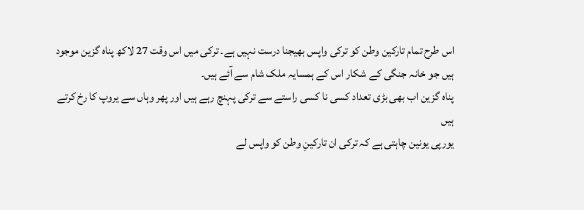اس طرح تمام تارکین وطن کو ترکی واپس بھیجنا درست نہیں ہے۔ ترکی میں اس وقت 27 لاکھ پناہ گزین موجود ہیں جو خانہ جنگی کے شکار اس کے ہمسایہ ملک شام سے آئے ہیں۔
پناہ گزین اب بھی بڑی تعداد کسی نا کسی راستے سے ترکی پہنچ رہے ہیں اور پھر وہاں سے یروپ کا رخ کرتے ہیں
یورپی یونین چاہتی ہے کہ ترکی ان تارکینِ وطن کو واپس لے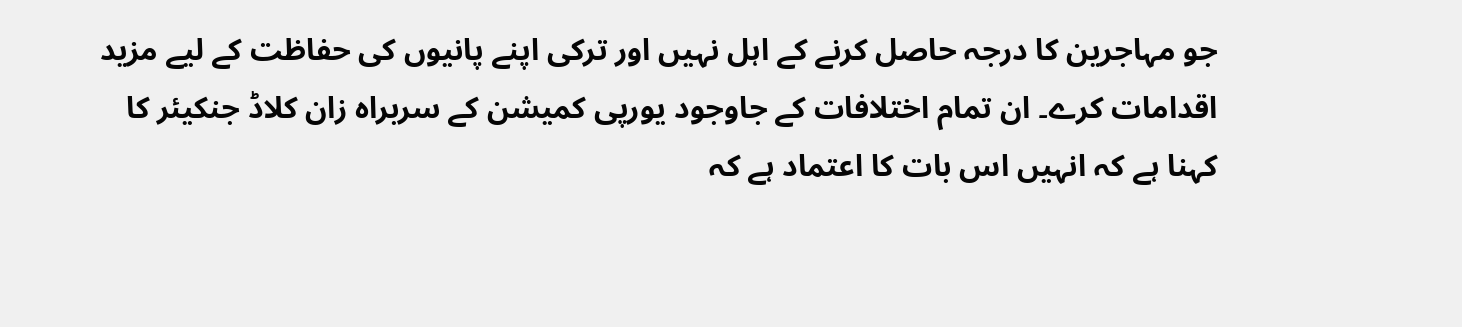جو مہاجرین کا درجہ حاصل کرنے کے اہل نہیں اور ترکی اپنے پانیوں کی حفاظت کے لیے مزید اقدامات کرے۔ ان تمام اختلافات کے جاوجود یورپی کمیشن کے سربراہ زان کلاڈ جنکیئر کا کہنا ہے کہ انہیں اس بات کا اعتماد ہے کہ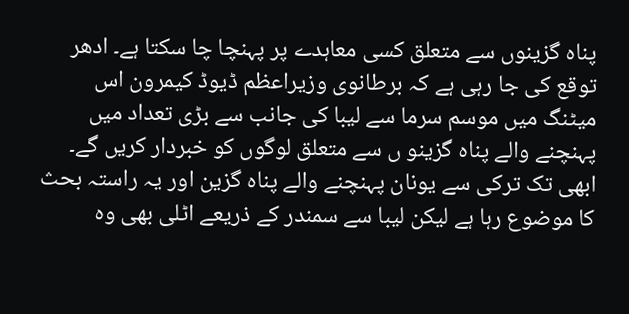پناہ گزینوں سے متعلق کسی معاہدے پر پہنچا چا سکتا ہے۔ ادھر توقع کی جا رہی ہے کہ برطانوی وزیراعظم ڈیوڈ کیمرون اس میٹنگ میں موسم سرما سے لیبا کی جانب سے بڑی تعداد میں پہنچنے والے پناہ گزینو ں سے متعلق لوگوں کو خبردار کریں گے۔ ابھی تک ترکی سے یونان پہنچنے والے پناہ گزين اور یہ راستہ بحث کا موضوع رہا ہے لیکن لیبا سے سمندر کے ذریعے اٹلی بھی وہ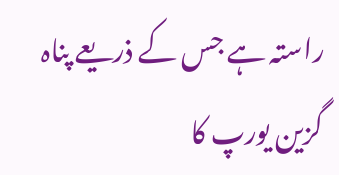راستہ ہے جس کے ذریعے پناہ گزین یورپ کا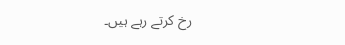رخ کرتے رہے ہیں۔